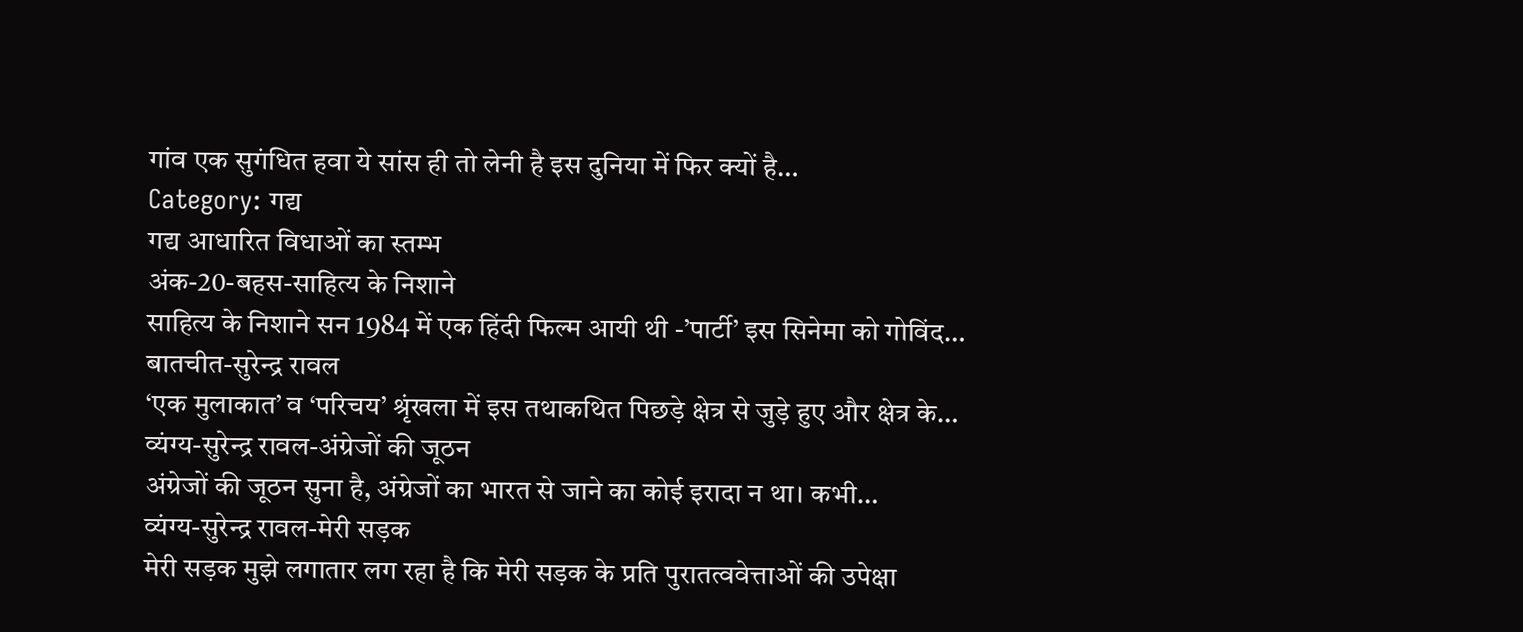गांव एक सुगंधित हवा ये सांस ही तो लेनी है इस दुनिया में फिर क्यों है…
Category: गद्य
गद्य आधारित विधाओं का स्तम्भ
अंक-20-बहस-साहित्य के निशाने
साहित्य के निशाने सन 1984 में एक हिंदी फिल्म आयी थी -’पार्टी’ इस सिनेमा को गोविंद…
बातचीत-सुरेन्द्र रावल
‘एक मुलाकात’ व ‘परिचय’ श्रृंखला में इस तथाकथित पिछड़े क्षेत्र से जुड़े हुए और क्षेत्र के…
व्यंग्य-सुरेन्द्र रावल-अंग्रेजों की जूठन
अंग्रेजों की जूठन सुना है, अंग्रेजों का भारत से जाने का कोई इरादा न था। कभी…
व्यंग्य-सुरेन्द्र रावल-मेरी सड़क
मेरी सड़क मुझे लगातार लग रहा है कि मेरी सड़क के प्रति पुरातत्ववेत्ताओं की उपेक्षा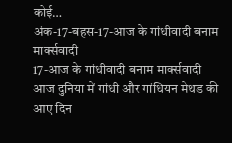कोई…
अंक-17-बहस-17-आज के गांधीवादी बनाम मार्क्सवादी
17-आज के गांधीवादी बनाम मार्क्सवादी आज दुनिया में गांधी और गांधियन मेथड की आए दिन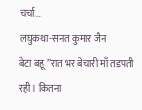चर्चा…
लघुकथा-सनत कुमार जैन
बेटा बहू ’’रात भर बेचारी माँ तडपती रही। कितना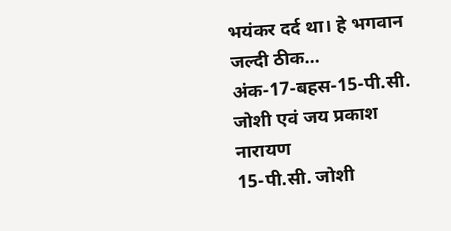भयंकर दर्द था। हे भगवान जल्दी ठीक…
अंक-17-बहस-15-पी.सी. जोशी एवं जय प्रकाश नारायण
15-पी.सी. जोशी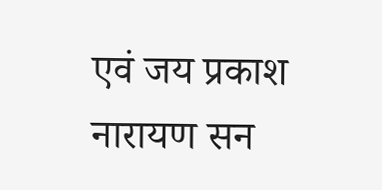एवं जय प्रकाश नारायण सन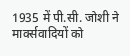1935 में पी.सी. जोशी ने मार्क्सवादियों को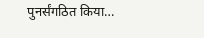पुनर्संगठित किया…